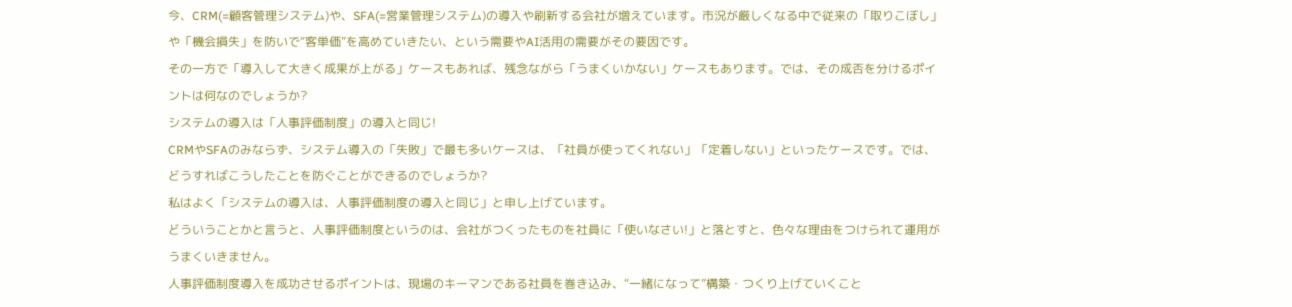今、CRM(=顧客管理システム)や、SFA(=営業管理システム)の導入や刷新する会社が増えています。市況が厳しくなる中で従来の「取りこぼし」や「機会損失」を防いで“客単価”を高めていきたい、という需要やAI活用の需要がその要因です。
その一方で「導入して大きく成果が上がる」ケースもあれば、残念ながら「うまくいかない」ケースもあります。では、その成否を分けるポイントは何なのでしょうか?
システムの導入は「人事評価制度」の導入と同じ!
CRMやSFAのみならず、システム導入の「失敗」で最も多いケースは、「社員が使ってくれない」「定着しない」といったケースです。では、どうすればこうしたことを防ぐことができるのでしょうか?
私はよく「システムの導入は、人事評価制度の導入と同じ」と申し上げています。
どういうことかと言うと、人事評価制度というのは、会社がつくったものを社員に「使いなさい!」と落とすと、色々な理由をつけられて運用がうまくいきません。
人事評価制度導入を成功させるポイントは、現場のキーマンである社員を巻き込み、“一緒になって”構築・つくり上げていくこと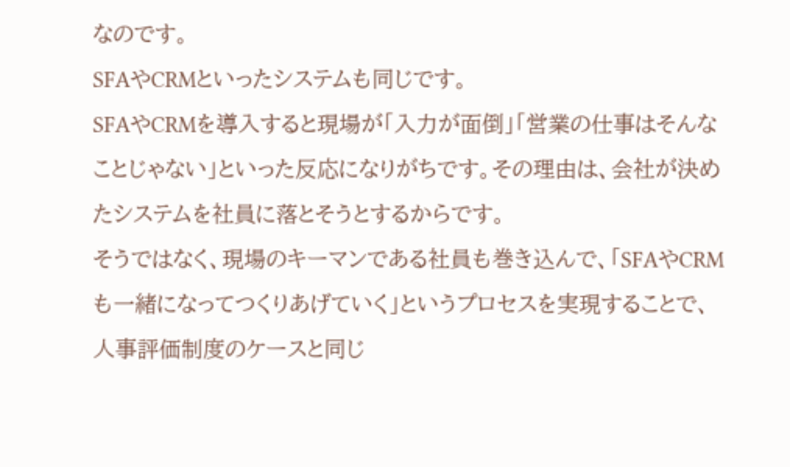なのです。
SFAやCRMといったシステムも同じです。
SFAやCRMを導入すると現場が「入力が面倒」「営業の仕事はそんなことじゃない」といった反応になりがちです。その理由は、会社が決めたシステムを社員に落とそうとするからです。
そうではなく、現場のキーマンである社員も巻き込んで、「SFAやCRMも一緒になってつくりあげていく」というプロセスを実現することで、人事評価制度のケースと同じ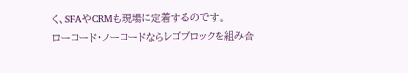く、SFAやCRMも現場に定着するのです。
ローコード・ノーコードならレゴブロックを組み合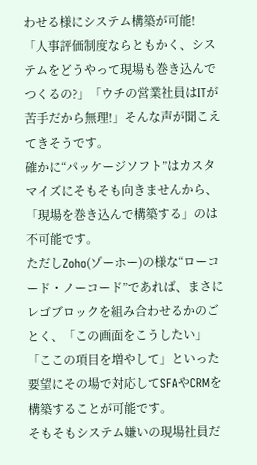わせる様にシステム構築が可能!
「人事評価制度ならともかく、システムをどうやって現場も巻き込んでつくるの?」「ウチの営業社員はITが苦手だから無理!」そんな声が聞こえてきそうです。
確かに“パッケージソフト”はカスタマイズにそもそも向きませんから、「現場を巻き込んで構築する」のは不可能です。
ただしZoho(ゾーホー)の様な“ローコード・ノーコード”であれば、まさにレゴブロックを組み合わせるかのごとく、「この画面をこうしたい」「ここの項目を増やして」といった要望にその場で対応してSFAやCRMを構築することが可能です。
そもそもシステム嫌いの現場社員だ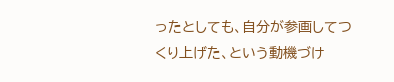ったとしても、自分が参画してつくり上げた、という動機づけ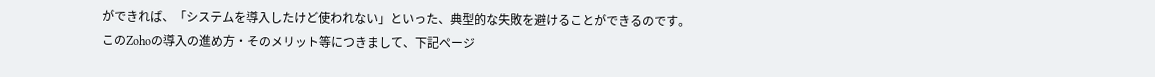ができれば、「システムを導入したけど使われない」といった、典型的な失敗を避けることができるのです。
このZohoの導入の進め方・そのメリット等につきまして、下記ページ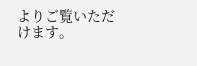よりご覧いただけます。